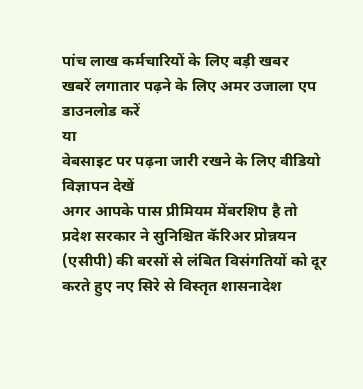पांच लाख कर्मचारियों के लिए बड़ी खबर
खबरें लगातार पढ़ने के लिए अमर उजाला एप डाउनलोड करें
या
वेबसाइट पर पढ़ना जारी रखने के लिए वीडियो विज्ञापन देखें
अगर आपके पास प्रीमियम मेंबरशिप है तो
प्रदेश सरकार ने सुनिश्चित कॅरिअर प्रोन्नयन (एसीपी) की बरसों से लंबित विसंगतियों को दूर करते हुए नए सिरे से विस्तृत शासनादेश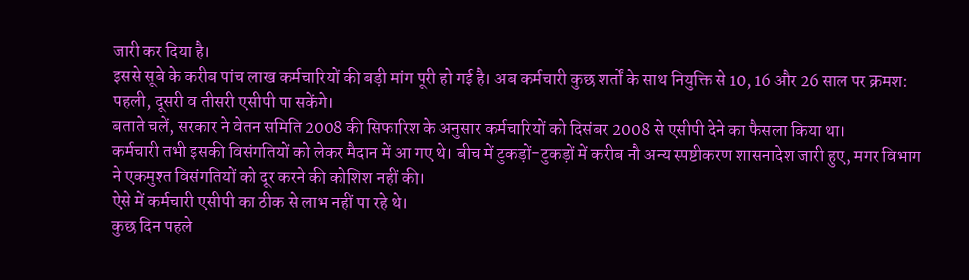जारी कर दिया है।
इससे सूबे के करीब पांच लाख कर्मचारियों की बड़ी मांग पूरी हो गई है। अब कर्मचारी कुछ शर्तों के साथ नियुक्ति से 10, 16 और 26 साल पर क्रमश: पहली, दूसरी व तीसरी एसीपी पा सकेंगे।
बताते चलें, सरकार ने वेतन समिति 2008 की सिफारिश के अनुसार कर्मचारियों को दिसंबर 2008 से एसीपी देने का फैसला किया था।
कर्मचारी तभी इसकी विसंगतियों को लेकर मैदान में आ गए थे। बीच में टुकड़ों-टुकड़ों में करीब नौ अन्य स्पष्टीकरण शासनादेश जारी हुए, मगर विभाग ने एकमुश्त विसंगतियों को दूर करने की कोशिश नहीं की।
ऐसे में कर्मचारी एसीपी का ठीक से लाभ नहीं पा रहे थे।
कुछ दिन पहले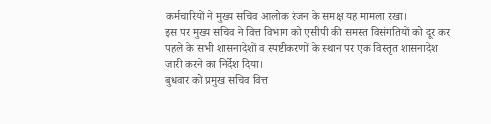कर्मचारियों ने मुख्य सचिव आलोक रंजन के समक्ष यह मामला रखा।
इस पर मुख्य सचिव ने वित्त विभाग को एसीपी की समस्त विसंगतियों को दूर कर पहले के सभी शासनादेशों व स्पष्टीकरणों के स्थान पर एक विस्तृत शासनादेश जारी करने का निर्देश दिया।
बुधवार को प्रमुख सचिव वित्त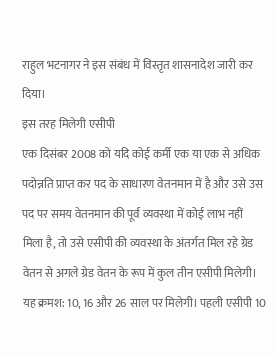राहुल भटनागर ने इस संबंध में विस्तृत शासनादेश जारी कर दिया।
इस तरह मिलेगी एसीपी
एक दिसंबर 2008 को यदि कोई कर्मी एक या एक से अधिक पदोन्नति प्राप्त कर पद के साधारण वेतनमान में है और उसे उस पद पर समय वेतनमान की पूर्व व्यवस्था में कोई लाभ नहीं मिला है, तो उसे एसीपी की व्यवस्था के अंतर्गत मिल रहे ग्रेड वेतन से अगले ग्रेड वेतन के रूप में कुल तीन एसीपी मिलेगी।
यह क्रमश: 10, 16 और 26 साल पर मिलेगी। पहली एसीपी 10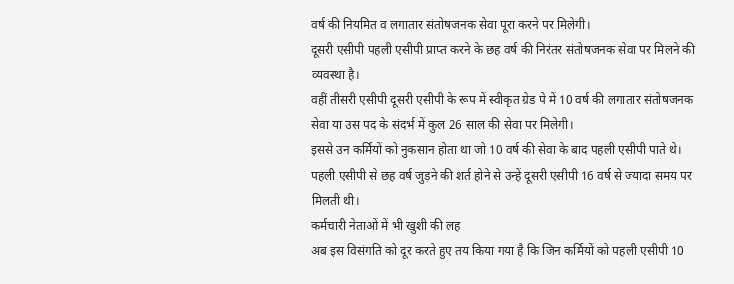वर्ष की नियमित व लगातार संतोषजनक सेवा पूरा करने पर मिलेगी।
दूसरी एसीपी पहली एसीपी प्राप्त करने के छह वर्ष की निरंतर संतोषजनक सेवा पर मिलने की व्यवस्था है।
वहीं तीसरी एसीपी दूसरी एसीपी के रूप में स्वीकृत ग्रेड पे में 10 वर्ष की लगातार संतोषजनक सेवा या उस पद के संदर्भ में कुल 26 साल की सेवा पर मिलेगी।
इससे उन कर्मियों को नुकसान होता था जो 10 वर्ष की सेवा के बाद पहली एसीपी पाते थे। पहली एसीपी से छह वर्ष जुड़ने की शर्त होने से उन्हें दूसरी एसीपी 16 वर्ष से ज्यादा समय पर मिलती थी।
कर्मचारी नेताओं में भी खुशी की लह
अब इस विसंगति को दूर करते हुए तय किया गया है कि जिन कर्मियों को पहली एसीपी 10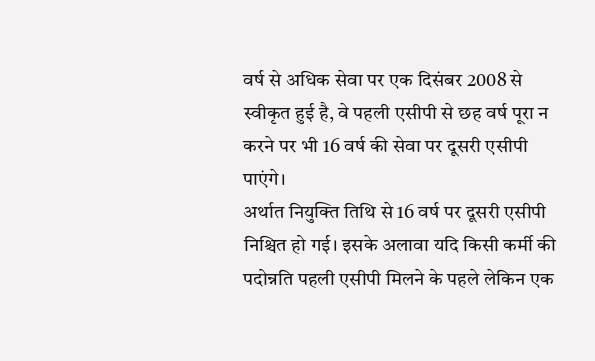वर्ष से अधिक सेवा पर एक दिसंबर 2008 से स्वीकृत हुई है, वे पहली एसीपी से छह वर्ष पूरा न करने पर भी 16 वर्ष की सेवा पर दूसरी एसीपी पाएंगे।
अर्थात नियुक्ति तिथि से 16 वर्ष पर दूसरी एसीपी निश्चित हो गई। इसके अलावा यदि किसी कर्मी की पदोन्नति पहली एसीपी मिलने के पहले लेकिन एक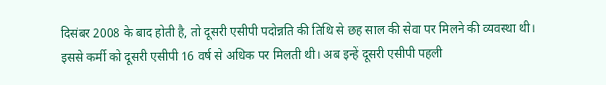दिसंबर 2008 के बाद होती है, तो दूसरी एसीपी पदोन्नति की तिथि से छह साल की सेवा पर मिलने की व्यवस्था थी।
इससे कर्मी को दूसरी एसीपी 16 वर्ष से अधिक पर मिलती थी। अब इन्हें दूसरी एसीपी पहली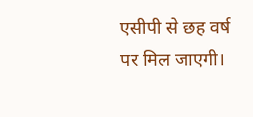एसीपी से छह वर्ष पर मिल जाएगी।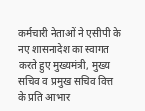कर्मचारी नेताओं ने एसीपी के नए शासनादेश का स्वागत करते हुए मुख्यमंत्री, मुख्य सचिव व प्रमुख सचिव वित्त के प्रति आभार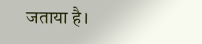जताया है।